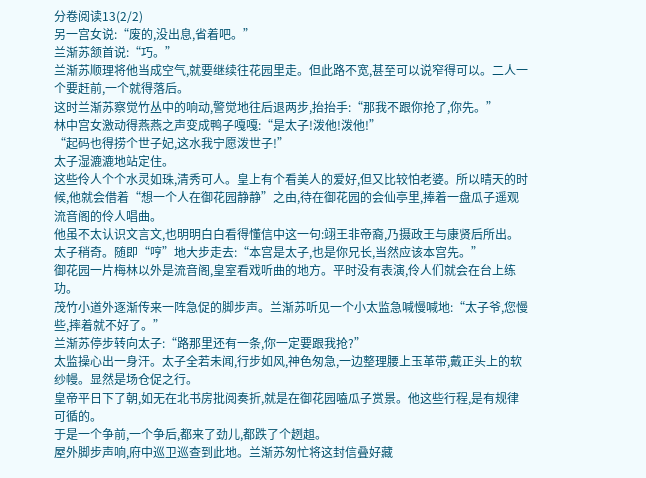分卷阅读13(2/2)
另一宫女说:“废的,没出息,省着吧。”
兰渐苏颔首说:“巧。”
兰渐苏顺理将他当成空气,就要继续往花园里走。但此路不宽,甚至可以说窄得可以。二人一个要赶前,一个就得落后。
这时兰渐苏察觉竹丛中的响动,警觉地往后退两步,抬抬手:“那我不跟你抢了,你先。”
林中宫女激动得燕燕之声变成鸭子嘎嘎:“是太子!泼他!泼他!”
“起码也得捞个世子妃,这水我宁愿泼世子!”
太子湿漉漉地站定住。
这些伶人个个水灵如珠,清秀可人。皇上有个看美人的爱好,但又比较怕老婆。所以晴天的时候,他就会借着“想一个人在御花园静静”之由,待在御花园的会仙亭里,捧着一盘瓜子遥观流音阁的伶人唱曲。
他虽不太认识文言文,也明明白白看得懂信中这一句:翊王非帝裔,乃摄政王与康贤后所出。
太子稍奇。随即“哼”地大步走去:“本宫是太子,也是你兄长,当然应该本宫先。”
御花园一片梅林以外是流音阁,皇室看戏听曲的地方。平时没有表演,伶人们就会在台上练功。
茂竹小道外逐渐传来一阵急促的脚步声。兰渐苏听见一个小太监急喊慢喊地:“太子爷,您慢些,摔着就不好了。”
兰渐苏停步转向太子:“路那里还有一条,你一定要跟我抢?”
太监操心出一身汗。太子全若未闻,行步如风,神色匆急,一边整理腰上玉革带,戴正头上的软纱幔。显然是场仓促之行。
皇帝平日下了朝,如无在北书房批阅奏折,就是在御花园嗑瓜子赏景。他这些行程,是有规律可循的。
于是一个争前,一个争后,都来了劲儿,都跌了个趔趄。
屋外脚步声响,府中巡卫巡查到此地。兰渐苏匆忙将这封信叠好藏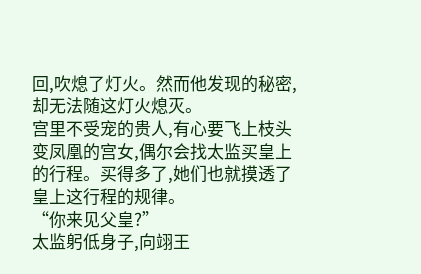回,吹熄了灯火。然而他发现的秘密,却无法随这灯火熄灭。
宫里不受宠的贵人,有心要飞上枝头变凤凰的宫女,偶尔会找太监买皇上的行程。买得多了,她们也就摸透了皇上这行程的规律。
“你来见父皇?”
太监躬低身子,向翊王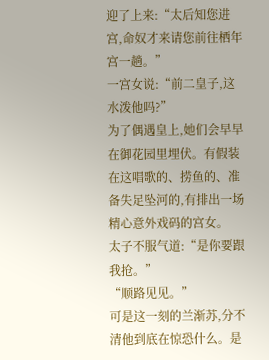迎了上来:“太后知您进宫,命奴才来请您前往栖年宫一趟。”
一宫女说:“前二皇子,这水泼他吗?”
为了偶遇皇上,她们会早早在御花园里埋伏。有假装在这唱歌的、捞鱼的、准备失足坠河的,有排出一场精心意外戏码的宫女。
太子不服气道:“是你要跟我抢。”
“顺路见见。”
可是这一刻的兰渐苏,分不清他到底在惊恐什么。是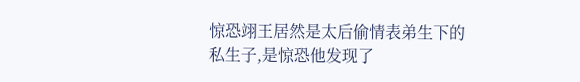惊恐翊王居然是太后偷情表弟生下的私生子,是惊恐他发现了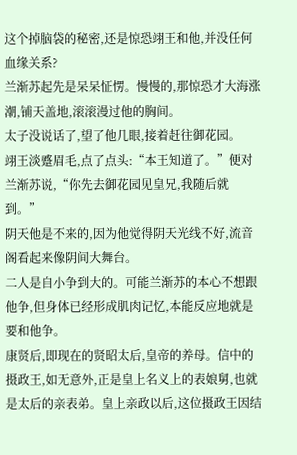这个掉脑袋的秘密,还是惊恐翊王和他,并没任何血缘关系?
兰渐苏起先是呆呆怔愣。慢慢的,那惊恐才大海涨潮,铺天盖地,滚滚漫过他的胸间。
太子没说话了,望了他几眼,接着赶往御花园。
翊王淡蹙眉毛,点了点头:“本王知道了。”便对兰渐苏说,“你先去御花园见皇兄,我随后就到。”
阴天他是不来的,因为他觉得阴天光线不好,流音阁看起来像阴间大舞台。
二人是自小争到大的。可能兰渐苏的本心不想跟他争,但身体已经形成肌肉记忆,本能反应地就是要和他争。
康贤后,即现在的贤昭太后,皇帝的养母。信中的摄政王,如无意外,正是皇上名义上的表娘舅,也就是太后的亲表弟。皇上亲政以后,这位摄政王因结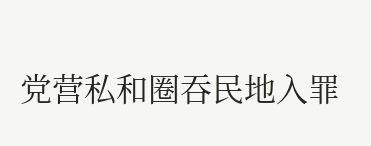党营私和圈吞民地入罪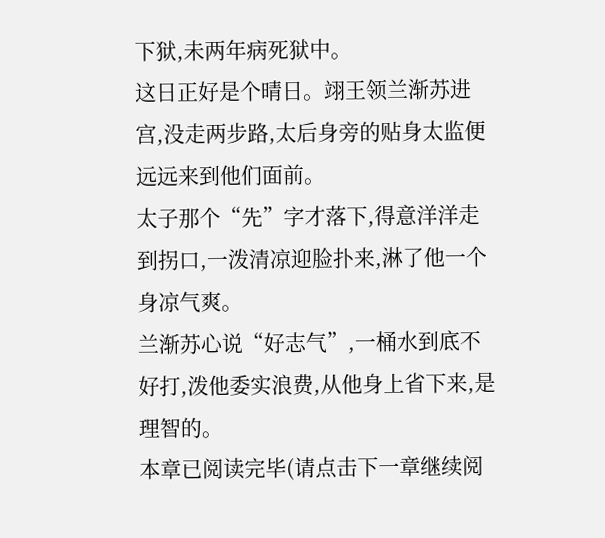下狱,未两年病死狱中。
这日正好是个晴日。翊王领兰渐苏进宫,没走两步路,太后身旁的贴身太监便远远来到他们面前。
太子那个“先”字才落下,得意洋洋走到拐口,一泼清凉迎脸扑来,淋了他一个身凉气爽。
兰渐苏心说“好志气”,一桶水到底不好打,泼他委实浪费,从他身上省下来,是理智的。
本章已阅读完毕(请点击下一章继续阅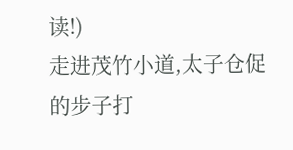读!)
走进茂竹小道,太子仓促的步子打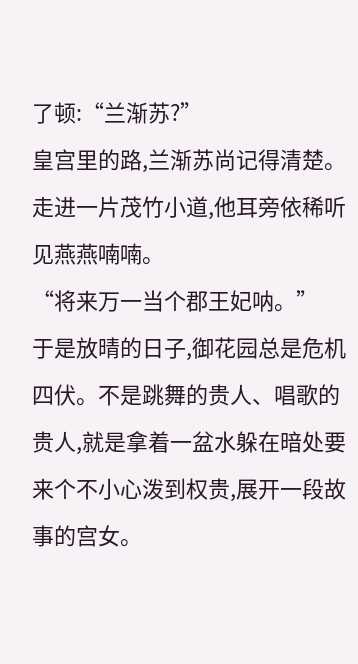了顿:“兰渐苏?”
皇宫里的路,兰渐苏尚记得清楚。走进一片茂竹小道,他耳旁依稀听见燕燕喃喃。
“将来万一当个郡王妃呐。”
于是放晴的日子,御花园总是危机四伏。不是跳舞的贵人、唱歌的贵人,就是拿着一盆水躲在暗处要来个不小心泼到权贵,展开一段故事的宫女。